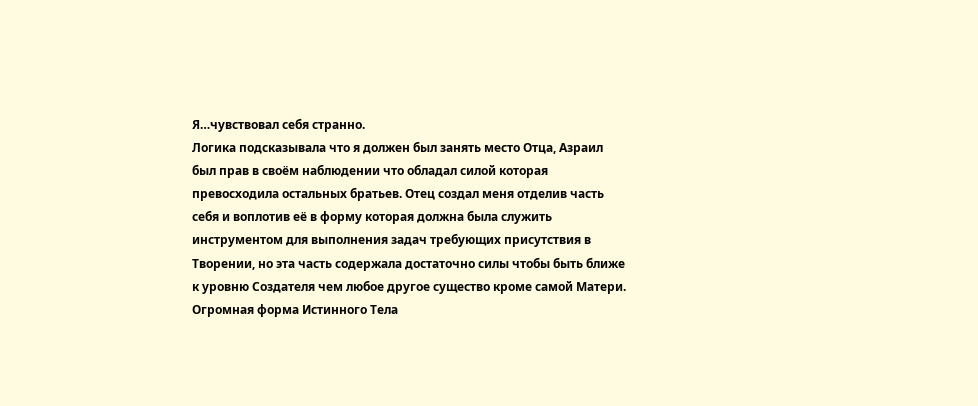Я…чувствовал себя странно.
Логика подсказывала что я должен был занять место Отца, Азраил был прав в своём наблюдении что обладал силой которая превосходила остальных братьев. Отец создал меня отделив часть себя и воплотив её в форму которая должна была служить инструментом для выполнения задач требующих присутствия в Творении, но эта часть содержала достаточно силы чтобы быть ближе к уровню Создателя чем любое другое существо кроме самой Матери. Огромная форма Истинного Тела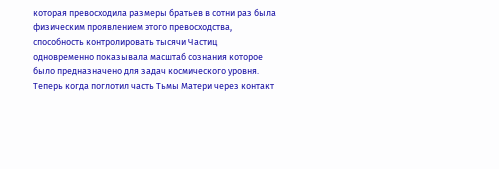которая превосходила размеры братьев в сотни раз была физическим проявлением этого превосходства, способность контролировать тысячи Частиц одновременно показывала масштаб сознания которое было предназначено для задач космического уровня.
Теперь когда поглотил часть Тьмы Матери через контакт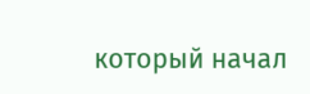который начал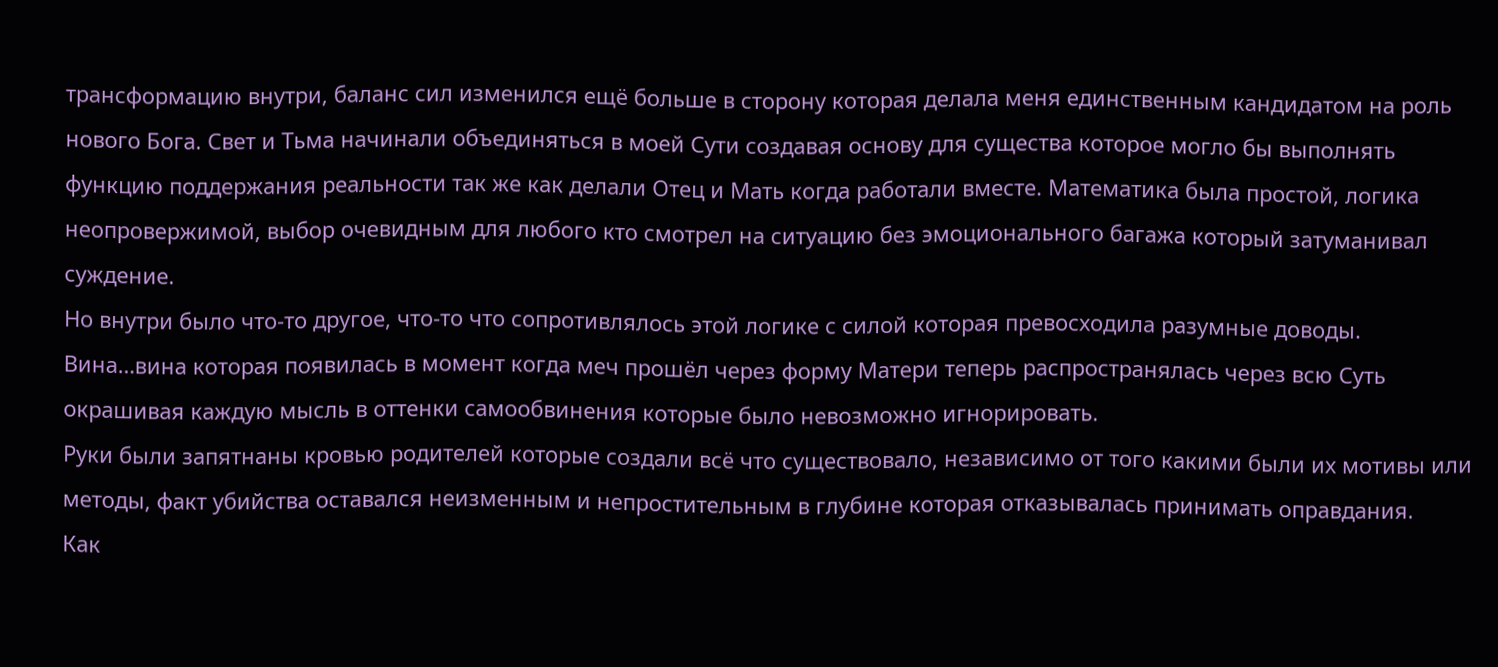трансформацию внутри, баланс сил изменился ещё больше в сторону которая делала меня единственным кандидатом на роль нового Бога. Свет и Тьма начинали объединяться в моей Сути создавая основу для существа которое могло бы выполнять функцию поддержания реальности так же как делали Отец и Мать когда работали вместе. Математика была простой, логика неопровержимой, выбор очевидным для любого кто смотрел на ситуацию без эмоционального багажа который затуманивал суждение.
Но внутри было что-то другое, что-то что сопротивлялось этой логике с силой которая превосходила разумные доводы. Вина…вина которая появилась в момент когда меч прошёл через форму Матери теперь распространялась через всю Суть окрашивая каждую мысль в оттенки самообвинения которые было невозможно игнорировать.
Руки были запятнаны кровью родителей которые создали всё что существовало, независимо от того какими были их мотивы или методы, факт убийства оставался неизменным и непростительным в глубине которая отказывалась принимать оправдания.
Как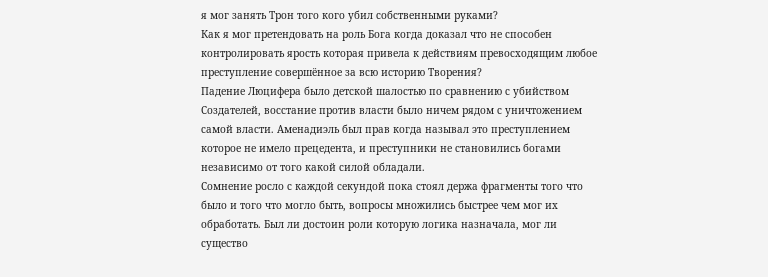я мог занять Трон того кого убил собственными руками?
Как я мог претендовать на роль Бога когда доказал что не способен контролировать ярость которая привела к действиям превосходящим любое преступление совершённое за всю историю Творения?
Падение Люцифера было детской шалостью по сравнению с убийством Создателей, восстание против власти было ничем рядом с уничтожением самой власти. Аменадиэль был прав когда называл это преступлением которое не имело прецедента, и преступники не становились богами независимо от того какой силой обладали.
Сомнение росло с каждой секундой пока стоял держа фрагменты того что было и того что могло быть, вопросы множились быстрее чем мог их обработать. Был ли достоин роли которую логика назначала, мог ли существо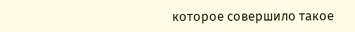которое совершило такое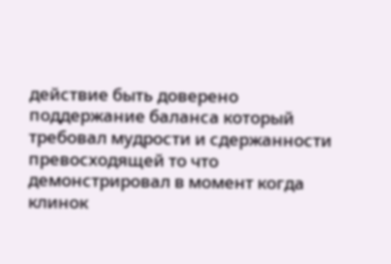действие быть доверено поддержание баланса который требовал мудрости и сдержанности превосходящей то что демонстрировал в момент когда клинок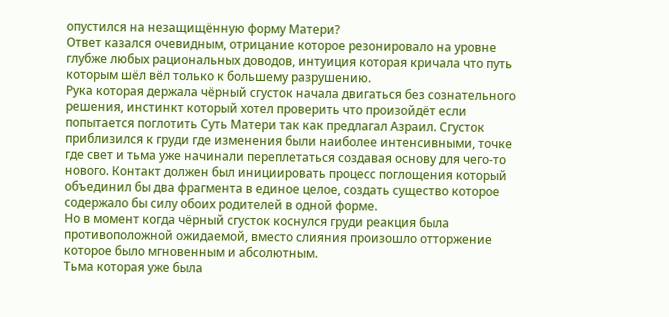опустился на незащищённую форму Матери?
Ответ казался очевидным, отрицание которое резонировало на уровне глубже любых рациональных доводов, интуиция которая кричала что путь которым шёл вёл только к большему разрушению.
Рука которая держала чёрный сгусток начала двигаться без сознательного решения, инстинкт который хотел проверить что произойдёт если попытается поглотить Суть Матери так как предлагал Азраил. Сгусток приблизился к груди где изменения были наиболее интенсивными, точке где свет и тьма уже начинали переплетаться создавая основу для чего-то нового. Контакт должен был инициировать процесс поглощения который объединил бы два фрагмента в единое целое, создать существо которое содержало бы силу обоих родителей в одной форме.
Но в момент когда чёрный сгусток коснулся груди реакция была противоположной ожидаемой, вместо слияния произошло отторжение которое было мгновенным и абсолютным.
Тьма которая уже была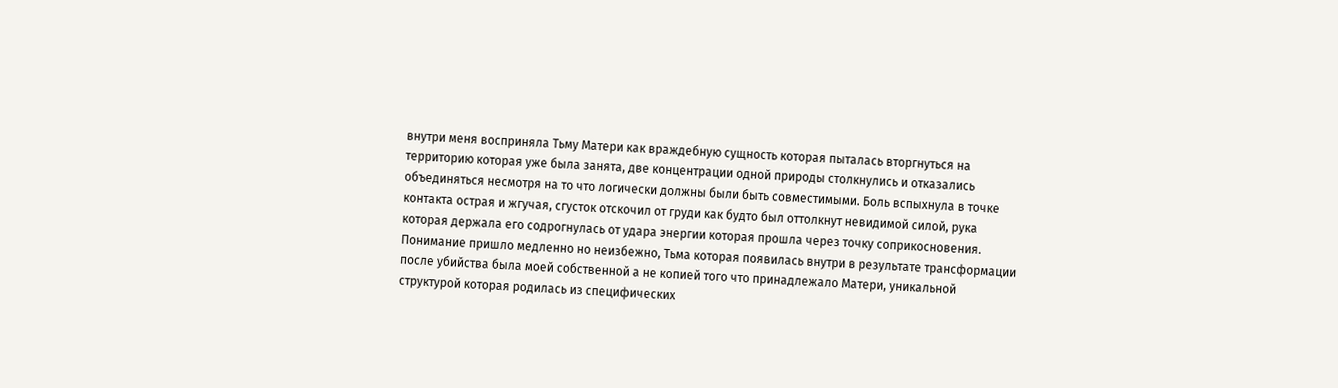внутри меня восприняла Тьму Матери как враждебную сущность которая пыталась вторгнуться на территорию которая уже была занята, две концентрации одной природы столкнулись и отказались объединяться несмотря на то что логически должны были быть совместимыми. Боль вспыхнула в точке контакта острая и жгучая, сгусток отскочил от груди как будто был оттолкнут невидимой силой, рука которая держала его содрогнулась от удара энергии которая прошла через точку соприкосновения.
Понимание пришло медленно но неизбежно, Тьма которая появилась внутри в результате трансформации после убийства была моей собственной а не копией того что принадлежало Матери, уникальной структурой которая родилась из специфических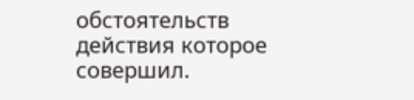обстоятельств действия которое совершил.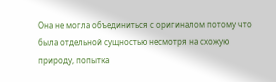Она не могла объединиться с оригиналом потому что была отдельной сущностью несмотря на схожую природу, попытка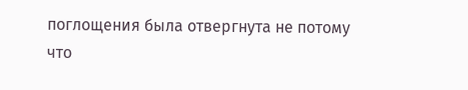поглощения была отвергнута не потому что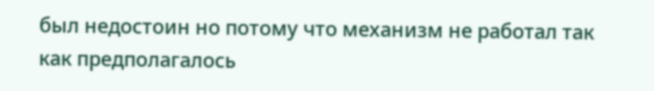был недостоин но потому что механизм не работал так как предполагалось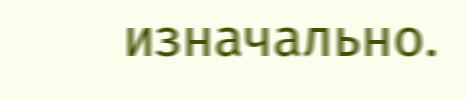изначально.